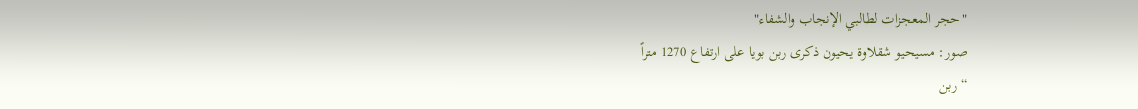"حجر المعجزات لطالبي الإنجاب والشفاء"
صور: مسيحيو شقلاوة يحيون ذكرى ربن بويا على ارتفاع 1270 متراً
“ربن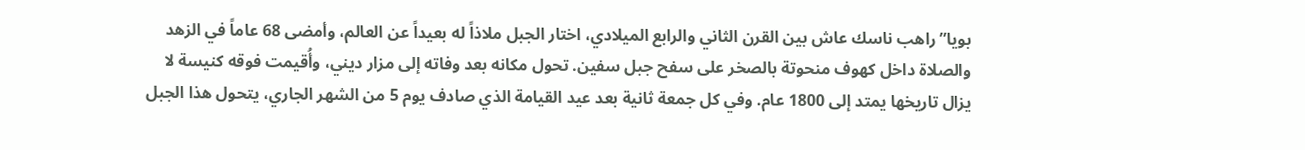بويا” راهب ناسك عاش بين القرن الثاني والرابع الميلادي، اختار الجبل ملاذاً له بعيداً عن العالم، وأمضى 68 عاماً في الزهد والصلاة داخل كهوف منحوتة بالصخر على سفح جبل سفين. تحول مكانه بعد وفاته إلى مزار ديني، وأُقيمت فوقه كنيسة لا يزال تاريخها يمتد إلى 1800 عام. وفي كل جمعة ثانية بعد عيد القيامة الذي صادف يوم 5 من الشهر الجاري، يتحول هذا الجبل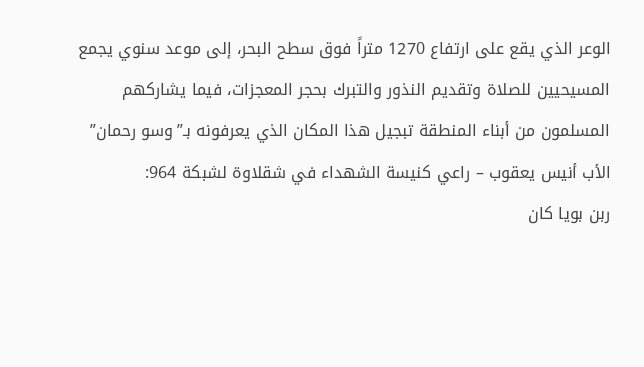الوعر الذي يقع على ارتفاع 1270 متراً فوق سطح البحر، إلى موعد سنوي يجمع المسيحيين للصلاة وتقديم النذور والتبرك بحجر المعجزات، فيما يشاركهم المسلمون من أبناء المنطقة تبجيل هذا المكان الذي يعرفونه بـ”وسو رحمان”
الأب أنيس يعقوب – راعي كنيسة الشهداء في شقلاوة لشبكة 964:
ربن بويا كان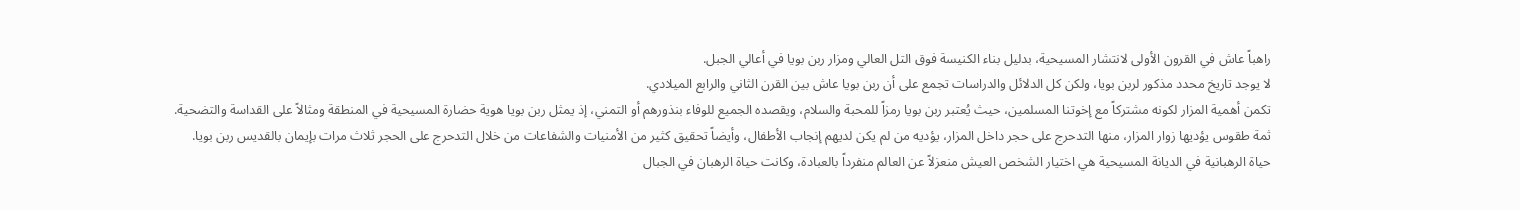راهباً عاش في القرون الأولى لانتشار المسيحية، بدليل بناء الكنيسة فوق التل العالي ومزار ربن بويا في أعالي الجبل.
لا يوجد تاريخ محدد مذكور لربن بويا، ولكن كل الدلائل والدراسات تجمع على أن ربن بويا عاش بين القرن الثاني والرابع الميلادي.
تكمن أهمية المزار لكونه مشتركاً مع إخوتنا المسلمين، حيث يُعتبر ربن بويا رمزاً للمحبة والسلام، ويقصده الجميع للوفاء بنذورهم أو التمني، إذ يمثل ربن بويا هوية حضارة المسيحية في المنطقة ومثالاً على القداسة والتضحية.
ثمة طقوس يؤديها زوار المزار، منها التدحرج على حجر داخل المزار، يؤديه من لم يكن لديهم إنجاب الأطفال، وأيضاً تحقيق كثير من الأمنيات والشفاعات من خلال التدحرج على الحجر ثلاث مرات بإيمان بالقديس ربن بويا.
حياة الرهبانية في الديانة المسيحية هي اختيار الشخص العيش منعزلاً عن العالم منفرداً بالعبادة، وكانت حياة الرهبان في الجبال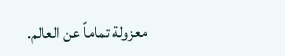معزولة تماماً عن العالم.